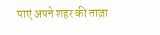पाएं अपने शहर की ताज़ा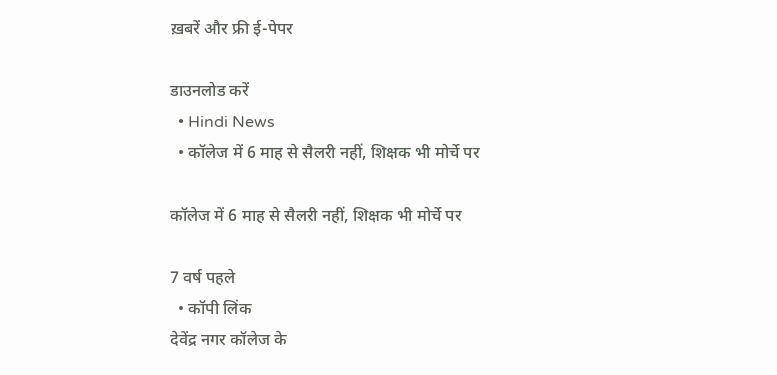ख़बरें और फ्री ई-पेपर

डाउनलोड करें
  • Hindi News
  • कॉलेज में 6 माह से सैलरी नहीं, शिक्षक भी मोर्चे पर

कॉलेज में 6 माह से सैलरी नहीं, शिक्षक भी मोर्चे पर

7 वर्ष पहले
  • कॉपी लिंक
देवेंद्र नगर कॉलेज के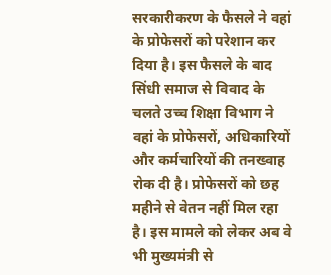सरकारीकरण के फैसले ने वहां के प्रोफेसरों को परेशान कर दिया है। इस फैसले के बाद सिंधी समाज से विवाद के चलते उच्च शिक्षा विभाग ने वहां के प्रोफेसरों, अधिकारियों और कर्मचारियों की तनख्वाह रोक दी है। प्रोफेसरों को छह महीने से वेतन नहीं मिल रहा है। इस मामले को लेकर अब वे भी मुख्यमंत्री से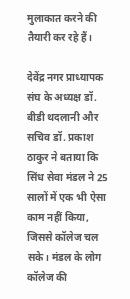मुलाकात करने की तैयारी कर रहे हैं।

देवेंद्र नगर प्राध्यापक संघ के अध्यक्ष डॉ. बीडी थदलानी और सचिव डॉ. प्रकाश ठाकुर ने बताया कि सिंध सेवा मंडल ने 25 सालों में एक भी ऐसा काम नहीं किया, जिससे कॉलेज चल सके। मंडल के लोग कॉलेज की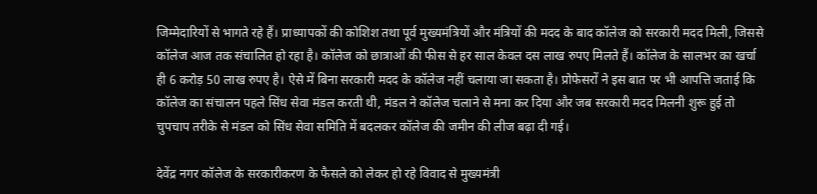जिम्मेदारियों से भागते रहे हैं। प्राध्यापकों की कोशिश तथा पूर्व मुख्यमंत्रियों और मंत्रियों की मदद के बाद कॉलेज को सरकारी मदद मिली, जिससे कॉलेज आज तक संचालित हो रहा है। कॉलेज को छात्राओं की फीस से हर साल केवल दस लाख रुपए मिलते हैं। कॉलेज के सालभर का खर्चा ही 6 करोड़ 50 लाख रुपए है। ऐसे में बिना सरकारी मदद के कॉलेज नहीं चलाया जा सकता है। प्रोफेसरों ने इस बात पर भी आपत्ति जताई कि कॉलेज का संचालन पहले सिंध सेवा मंडल करती थी, मंडल ने कॉलेज चलाने से मना कर दिया और जब सरकारी मदद मिलनी शुरू हुई तो चुपचाप तरीके से मंडल को सिंध सेवा समिति में बदलकर कॉलेज की जमीन की लीज बढ़ा दी गई।

देवेंद्र नगर कॉलेज के सरकारीकरण के फैसले को लेकर हो रहे विवाद से मुख्यमंत्री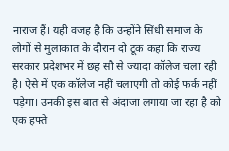नाराज हैं। यही वजह है कि उन्होंने सिंधी समाज के लोगों से मुलाकात के दौरान दो टूक कहा कि राज्य सरकार प्रदेशभर में छह सौ से ज्यादा कॉलेज चला रही है। ऐसे में एक कॉलेज नहीं चलाएगी तो कोई फर्क नहीं पड़ेगा। उनकी इस बात से अंदाजा लगाया जा रहा है को एक हफ्ते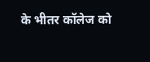के भीतर कॉलेज को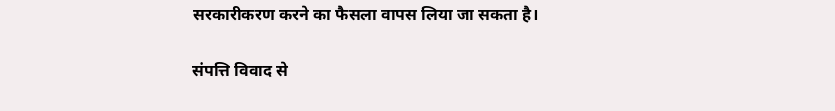सरकारीकरण करने का फैसला वापस लिया जा सकता है।

संपत्ति विवाद से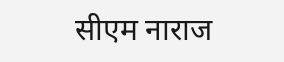सीएम नाराज